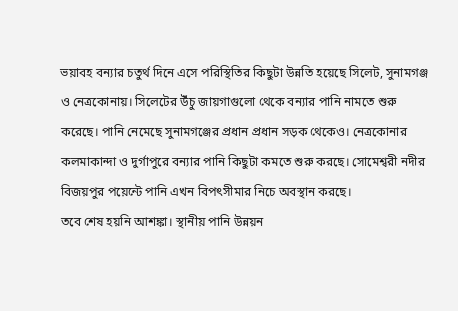ভয়াবহ বন্যার চতুর্থ দিনে এসে পরিস্থিতির কিছুটা উন্নতি হয়েছে সিলেট, সুনামগঞ্জ ও নেত্রকোনায়। সিলেটের উঁচু জায়গাগুলো থেকে বন্যার পানি নামতে শুরু করেছে। পানি নেমেছে সুনামগঞ্জের প্রধান প্রধান সড়ক থেকেও। নেত্রকোনার কলমাকান্দা ও দুর্গাপুরে বন্যার পানি কিছুটা কমতে শুরু করছে। সোমেশ্বরী নদীর বিজয়পুর পয়েন্টে পানি এখন বিপৎসীমার নিচে অবস্থান করছে।
তবে শেষ হয়নি আশঙ্কা। স্থানীয় পানি উন্নয়ন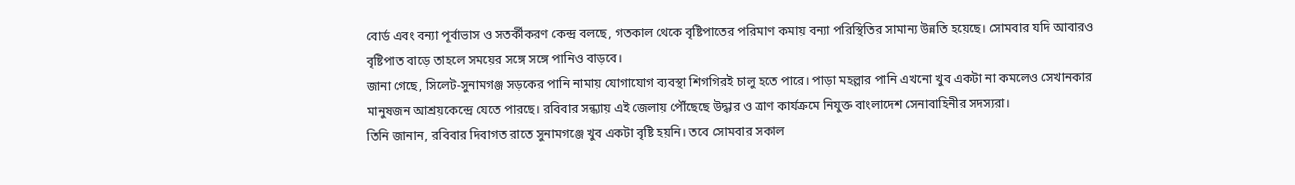বোর্ড এবং বন্যা পূর্বাভাস ও সতর্কীকরণ কেন্দ্র বলছে, গতকাল থেকে বৃষ্টিপাতের পরিমাণ কমায় বন্যা পরিস্থিতির সামান্য উন্নতি হয়েছে। সোমবার যদি আবারও বৃষ্টিপাত বাড়ে তাহলে সময়ের সঙ্গে সঙ্গে পানিও বাড়বে।
জানা গেছে, সিলেট-সুনামগঞ্জ সড়কের পানি নামায় যোগাযোগ ব্যবস্থা শিগগিরই চালু হতে পারে। পাড়া মহল্লার পানি এখনো খুব একটা না কমলেও সেখানকার মানুষজন আশ্রয়কেন্দ্রে যেতে পারছে। রবিবার সন্ধ্যায় এই জেলায় পৌঁছেছে উদ্ধার ও ত্রাণ কার্যক্রমে নিযুক্ত বাংলাদেশ সেনাবাহিনীর সদস্যরা।
তিনি জানান, রবিবার দিবাগত রাতে সুনামগঞ্জে খুব একটা বৃষ্টি হয়নি। তবে সোমবার সকাল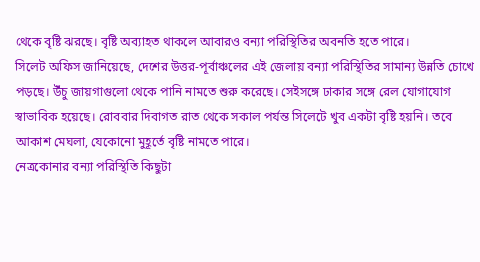থেকে বৃষ্টি ঝরছে। বৃষ্টি অব্যাহত থাকলে আবারও বন্যা পরিস্থিতির অবনতি হতে পারে।
সিলেট অফিস জানিয়েছে, দেশের উত্তর-পূর্বাঞ্চলের এই জেলায় বন্যা পরিস্থিতির সামান্য উন্নতি চোখে পড়ছে। উঁচু জায়গাগুলো থেকে পানি নামতে শুরু করেছে। সেইসঙ্গে ঢাকার সঙ্গে রেল যোগাযোগ স্বাভাবিক হয়েছে। রোববার দিবাগত রাত থেকে সকাল পর্যন্ত সিলেটে খুব একটা বৃষ্টি হয়নি। তবে আকাশ মেঘলা, যেকোনো মুহূর্তে বৃষ্টি নামতে পারে।
নেত্রকোনার বন্যা পরিস্থিতি কিছুটা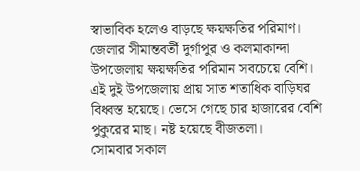স্বাভাবিক হলেও বাড়ছে ক্ষয়ক্ষতির পরিমাণ। জেলার সীমান্তবর্তী দুর্গাপুর ও কলমাকান্দা উপজেলায় ক্ষয়ক্ষতির পরিমান সবচেয়ে বেশি। এই দুই উপজেলায় প্রায় সাত শতাধিক বাড়িঘর বিধ্বস্ত হয়েছে। ভেসে গেছে চার হাজারের বেশি পুকুরের মাছ। নষ্ট হয়েছে বীজতলা।
সোমবার সকাল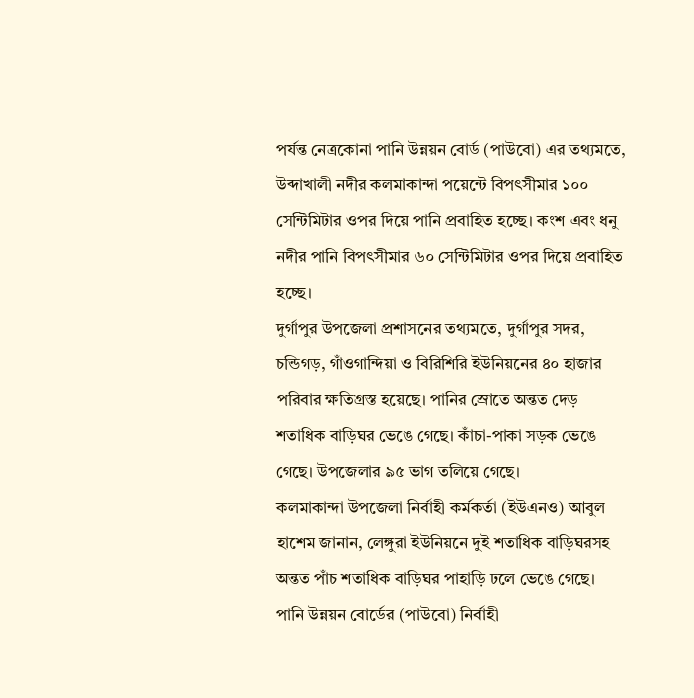পর্যন্ত নেত্রকোনা পানি উন্নয়ন বোর্ড (পাউবো) এর তথ্যমতে, উব্দাখালী নদীর কলমাকান্দা পয়েন্টে বিপৎসীমার ১০০ সেন্টিমিটার ওপর দিয়ে পানি প্রবাহিত হচ্ছে। কংশ এবং ধনু নদীর পানি বিপৎসীমার ৬০ সেন্টিমিটার ওপর দিয়ে প্রবাহিত হচ্ছে।
দুর্গাপুর উপজেলা প্রশাসনের তথ্যমতে, দুর্গাপুর সদর, চন্ডিগড়, গাঁওগান্দিয়া ও বিরিশিরি ইউনিয়নের ৪০ হাজার পরিবার ক্ষতিগ্রস্ত হয়েছে। পানির স্রোতে অন্তত দেড় শতাধিক বাড়িঘর ভেঙে গেছে। কাঁচা-পাকা সড়ক ভেঙে গেছে। উপজেলার ৯৫ ভাগ তলিয়ে গেছে।
কলমাকান্দা উপজেলা নির্বাহী কর্মকর্তা (ইউএনও) আবুল হাশেম জানান, লেঙ্গুরা ইউনিয়নে দুই শতাধিক বাড়িঘরসহ অন্তত পাঁচ শতাধিক বাড়িঘর পাহাড়ি ঢলে ভেঙে গেছে।
পানি উন্নয়ন বোর্ডের (পাউবো) নির্বাহী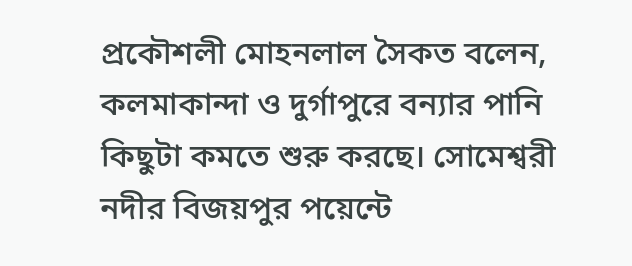প্রকৌশলী মোহনলাল সৈকত বলেন, কলমাকান্দা ও দুর্গাপুরে বন্যার পানি কিছুটা কমতে শুরু করছে। সোমেশ্বরী নদীর বিজয়পুর পয়েন্টে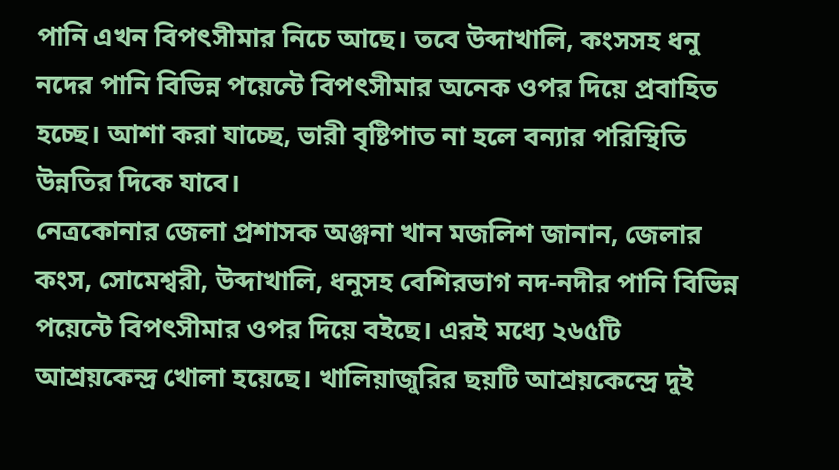পানি এখন বিপৎসীমার নিচে আছে। তবে উব্দাখালি, কংসসহ ধনু নদের পানি বিভিন্ন পয়েন্টে বিপৎসীমার অনেক ওপর দিয়ে প্রবাহিত হচ্ছে। আশা করা যাচ্ছে, ভারী বৃষ্টিপাত না হলে বন্যার পরিস্থিতি উন্নতির দিকে যাবে।
নেত্রকোনার জেলা প্রশাসক অঞ্জনা খান মজলিশ জানান, জেলার কংস, সোমেশ্বরী, উব্দাখালি, ধনুসহ বেশিরভাগ নদ-নদীর পানি বিভিন্ন পয়েন্টে বিপৎসীমার ওপর দিয়ে বইছে। এরই মধ্যে ২৬৫টি আশ্রয়কেন্দ্র খোলা হয়েছে। খালিয়াজুরির ছয়টি আশ্রয়কেন্দ্রে দুই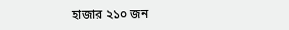হাজার ২১০ জন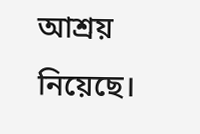আশ্রয় নিয়েছে।